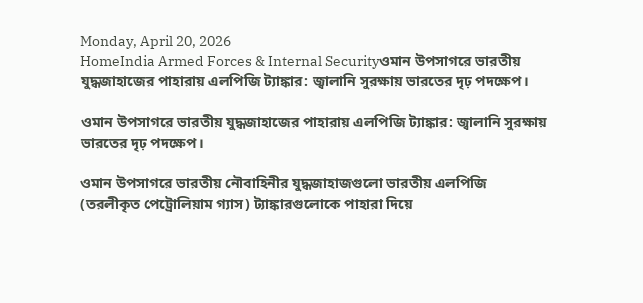Monday, April 20, 2026
HomeIndia Armed Forces & Internal Securityওমান উপসাগরে ভারতীয় যুদ্ধজাহাজের পাহারায় এলপিজি ট্যাঙ্কার: জ্বালানি সুরক্ষায় ভারতের দৃঢ় পদক্ষেপ।

ওমান উপসাগরে ভারতীয় যুদ্ধজাহাজের পাহারায় এলপিজি ট্যাঙ্কার: জ্বালানি সুরক্ষায় ভারতের দৃঢ় পদক্ষেপ।

ওমান উপসাগরে ভারতীয় নৌবাহিনীর যুদ্ধজাহাজগুলো ভারতীয় এলপিজি (তরলীকৃত পেট্রোলিয়াম গ্যাস) ট্যাঙ্কারগুলোকে পাহারা দিয়ে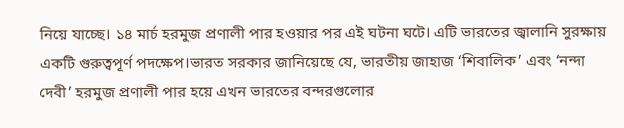নিয়ে যাচ্ছে। ১৪ মার্চ হরমুজ প্রণালী পার হওয়ার পর এই ঘটনা ঘটে। এটি ভারতের জ্বালানি সুরক্ষায় একটি গুরুত্বপূর্ণ পদক্ষেপ।ভারত সরকার জানিয়েছে যে, ভারতীয় জাহাজ ‘শিবালিক’ এবং ‘নন্দা দেবী’ হরমুজ প্রণালী পার হয়ে এখন ভারতের বন্দরগুলোর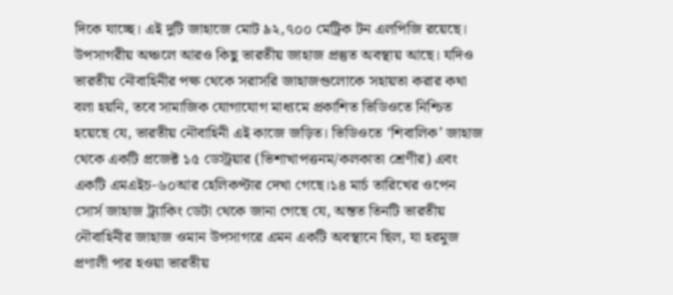দিকে যাচ্ছে। এই দুটি জাহাজে মোট ৯২,৭০০ মেট্রিক টন এলপিজি রয়েছে। উপসাগরীয় অঞ্চলে আরও কিছু ভারতীয় জাহাজ প্রস্তুত অবস্থায় আছে। যদিও ভারতীয় নৌবাহিনীর পক্ষ থেকে সরাসরি জাহাজগুলোকে সহায়তা করার কথা বলা হয়নি, তবে সামাজিক যোগাযোগ মাধ্যমে প্রকাশিত ভিডিওতে নিশ্চিত হয়েছে যে, ভারতীয় নৌবাহিনী এই কাজে জড়িত। ভিডিওতে ‘শিবালিক’ জাহাজ থেকে একটি প্রজেক্ট ১৫ ডেস্ট্রয়ার (ভিশাখাপত্তনম/কলকাতা শ্রেণীর) এবং একটি এমএইচ-৬০আর হেলিকপ্টার দেখা গেছে।১৪ মার্চ তারিখের ওপেন সোর্স জাহাজ ট্র্যাকিং ডেটা থেকে জানা গেছে যে, অন্তত তিনটি ভারতীয় নৌবাহিনীর জাহাজ ওমান উপসাগরে এমন একটি অবস্থানে ছিল, যা হরমুজ প্রণালী পার হওয়া ভারতীয়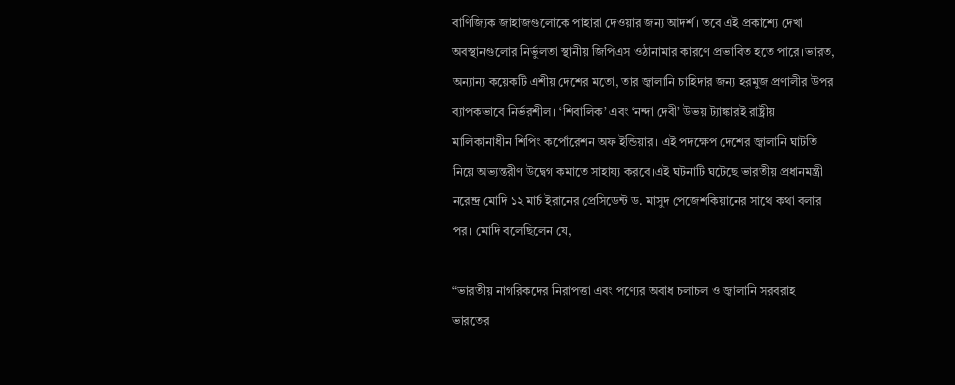বাণিজ্যিক জাহাজগুলোকে পাহারা দেওয়ার জন্য আদর্শ। তবে এই প্রকাশ্যে দেখা অবস্থানগুলোর নির্ভুলতা স্থানীয় জিপিএস ওঠানামার কারণে প্রভাবিত হতে পারে।ভারত, অন্যান্য কয়েকটি এশীয় দেশের মতো, তার জ্বালানি চাহিদার জন্য হরমুজ প্রণালীর উপর ব্যাপকভাবে নির্ভরশীল। ‘শিবালিক’ এবং ‘নন্দা দেবী’ উভয় ট্যাঙ্কারই রাষ্ট্রীয় মালিকানাধীন শিপিং কর্পোরেশন অফ ইন্ডিয়ার। এই পদক্ষেপ দেশের জ্বালানি ঘাটতি নিয়ে অভ্যন্তরীণ উদ্বেগ কমাতে সাহায্য করবে।এই ঘটনাটি ঘটেছে ভারতীয় প্রধানমন্ত্রী নরেন্দ্র মোদি ১২ মার্চ ইরানের প্রেসিডেন্ট ড. মাসুদ পেজেশকিয়ানের সাথে কথা বলার পর। মোদি বলেছিলেন যে,

“ভারতীয় নাগরিকদের নিরাপত্তা এবং পণ্যের অবাধ চলাচল ও জ্বালানি সরবরাহ ভারতের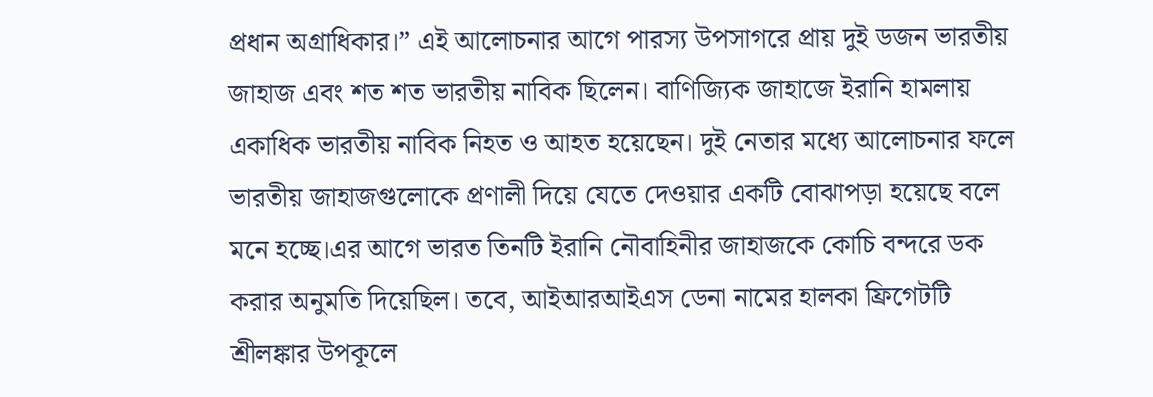প্রধান অগ্রাধিকার।” এই আলোচনার আগে পারস্য উপসাগরে প্রায় দুই ডজন ভারতীয় জাহাজ এবং শত শত ভারতীয় নাবিক ছিলেন। বাণিজ্যিক জাহাজে ইরানি হামলায় একাধিক ভারতীয় নাবিক নিহত ও আহত হয়েছেন। দুই নেতার মধ্যে আলোচনার ফলে ভারতীয় জাহাজগুলোকে প্রণালী দিয়ে যেতে দেওয়ার একটি বোঝাপড়া হয়েছে বলে মনে হচ্ছে।এর আগে ভারত তিনটি ইরানি নৌবাহিনীর জাহাজকে কোচি বন্দরে ডক করার অনুমতি দিয়েছিল। তবে, আইআরআইএস ডেনা নামের হালকা ফ্রিগেটটি শ্রীলঙ্কার উপকূলে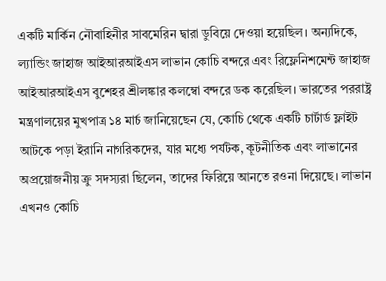একটি মার্কিন নৌবাহিনীর সাবমেরিন দ্বারা ডুবিয়ে দেওয়া হয়েছিল। অন্যদিকে, ল্যান্ডিং জাহাজ আইআরআইএস লাভান কোচি বন্দরে এবং রিফ্লেনিশমেন্ট জাহাজ আইআরআইএস বুশেহর শ্রীলঙ্কার কলম্বো বন্দরে ডক করেছিল। ভারতের পররাষ্ট্র মন্ত্রণালয়ের মুখপাত্র ১৪ মার্চ জানিয়েছেন যে, কোচি থেকে একটি চার্টার্ড ফ্লাইট আটকে পড়া ইরানি নাগরিকদের, যার মধ্যে পর্যটক, কূটনীতিক এবং লাভানের অপ্রয়োজনীয় ক্রু সদস্যরা ছিলেন, তাদের ফিরিয়ে আনতে রওনা দিয়েছে। লাভান এখনও কোচি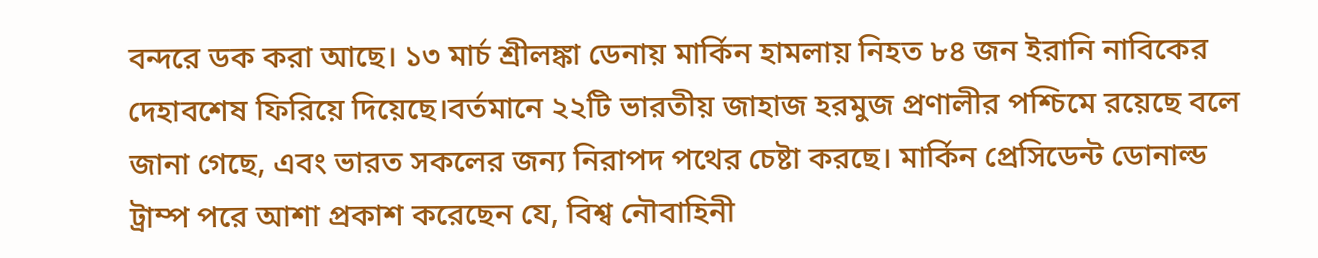বন্দরে ডক করা আছে। ১৩ মার্চ শ্রীলঙ্কা ডেনায় মার্কিন হামলায় নিহত ৮৪ জন ইরানি নাবিকের দেহাবশেষ ফিরিয়ে দিয়েছে।বর্তমানে ২২টি ভারতীয় জাহাজ হরমুজ প্রণালীর পশ্চিমে রয়েছে বলে জানা গেছে, এবং ভারত সকলের জন্য নিরাপদ পথের চেষ্টা করছে। মার্কিন প্রেসিডেন্ট ডোনাল্ড ট্রাম্প পরে আশা প্রকাশ করেছেন যে, বিশ্ব নৌবাহিনী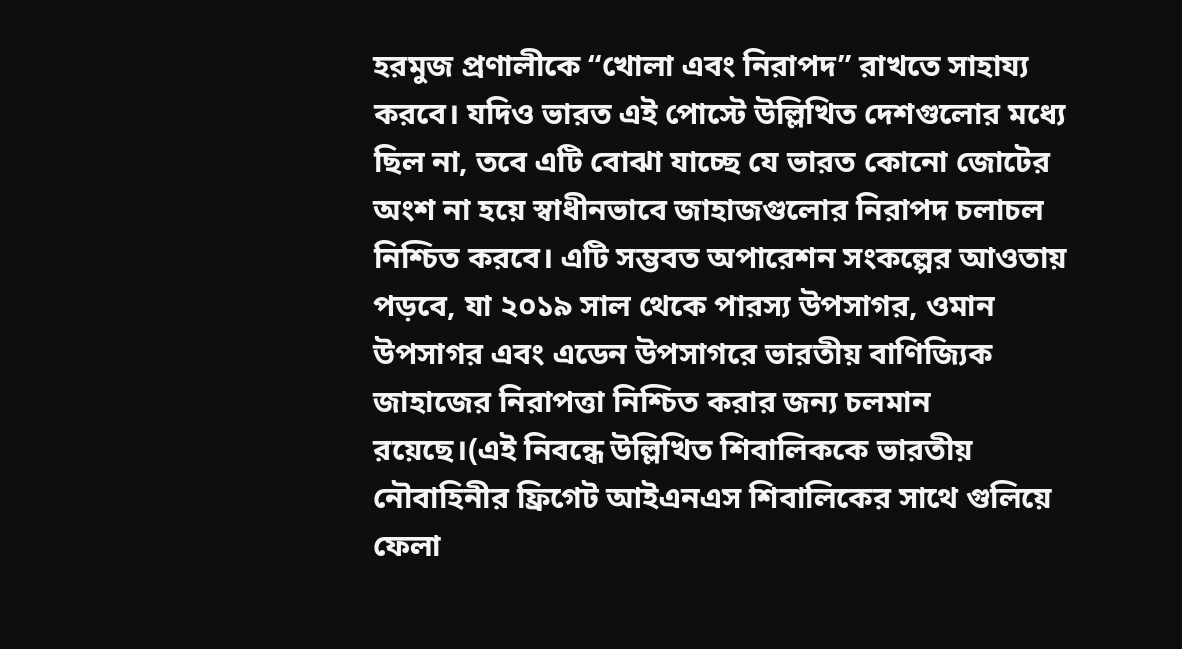হরমুজ প্রণালীকে “খোলা এবং নিরাপদ” রাখতে সাহায্য করবে। যদিও ভারত এই পোস্টে উল্লিখিত দেশগুলোর মধ্যে ছিল না, তবে এটি বোঝা যাচ্ছে যে ভারত কোনো জোটের অংশ না হয়ে স্বাধীনভাবে জাহাজগুলোর নিরাপদ চলাচল নিশ্চিত করবে। এটি সম্ভবত অপারেশন সংকল্পের আওতায় পড়বে, যা ২০১৯ সাল থেকে পারস্য উপসাগর, ওমান উপসাগর এবং এডেন উপসাগরে ভারতীয় বাণিজ্যিক জাহাজের নিরাপত্তা নিশ্চিত করার জন্য চলমান রয়েছে।(এই নিবন্ধে উল্লিখিত শিবালিককে ভারতীয় নৌবাহিনীর ফ্রিগেট আইএনএস শিবালিকের সাথে গুলিয়ে ফেলা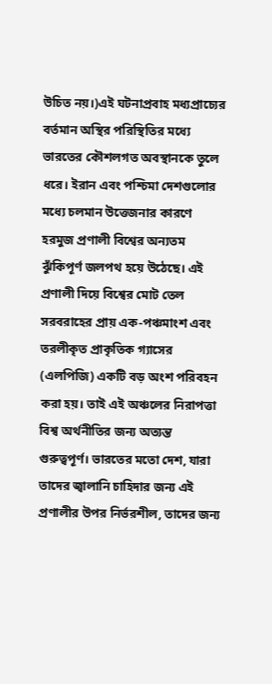উচিত নয়।)এই ঘটনাপ্রবাহ মধ্যপ্রাচ্যের বর্তমান অস্থির পরিস্থিতির মধ্যে ভারতের কৌশলগত অবস্থানকে তুলে ধরে। ইরান এবং পশ্চিমা দেশগুলোর মধ্যে চলমান উত্তেজনার কারণে হরমুজ প্রণালী বিশ্বের অন্যতম ঝুঁকিপূর্ণ জলপথ হয়ে উঠেছে। এই প্রণালী দিয়ে বিশ্বের মোট তেল সরবরাহের প্রায় এক-পঞ্চমাংশ এবং তরলীকৃত প্রাকৃতিক গ্যাসের (এলপিজি) একটি বড় অংশ পরিবহন করা হয়। তাই এই অঞ্চলের নিরাপত্তা বিশ্ব অর্থনীতির জন্য অত্যন্ত গুরুত্বপূর্ণ। ভারতের মতো দেশ, যারা তাদের জ্বালানি চাহিদার জন্য এই প্রণালীর উপর নির্ভরশীল, তাদের জন্য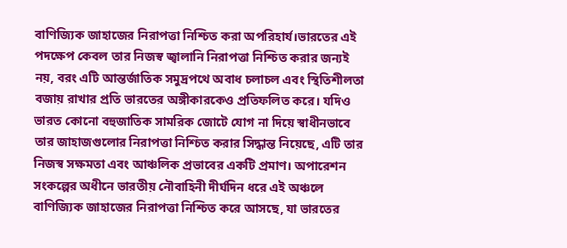বাণিজ্যিক জাহাজের নিরাপত্তা নিশ্চিত করা অপরিহার্য।ভারতের এই পদক্ষেপ কেবল তার নিজস্ব জ্বালানি নিরাপত্তা নিশ্চিত করার জন্যই নয়, বরং এটি আন্তর্জাতিক সমুদ্রপথে অবাধ চলাচল এবং স্থিতিশীলতা বজায় রাখার প্রতি ভারতের অঙ্গীকারকেও প্রতিফলিত করে। যদিও ভারত কোনো বহুজাতিক সামরিক জোটে যোগ না দিয়ে স্বাধীনভাবে তার জাহাজগুলোর নিরাপত্তা নিশ্চিত করার সিদ্ধান্ত নিয়েছে, এটি তার নিজস্ব সক্ষমতা এবং আঞ্চলিক প্রভাবের একটি প্রমাণ। অপারেশন সংকল্পের অধীনে ভারতীয় নৌবাহিনী দীর্ঘদিন ধরে এই অঞ্চলে বাণিজ্যিক জাহাজের নিরাপত্তা নিশ্চিত করে আসছে, যা ভারতের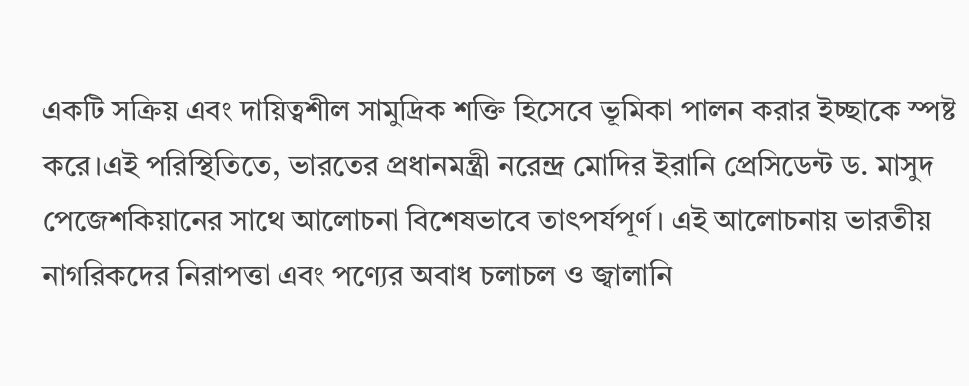একটি সক্রিয় এবং দায়িত্বশীল সামুদ্রিক শক্তি হিসেবে ভূমিকা পালন করার ইচ্ছাকে স্পষ্ট করে।এই পরিস্থিতিতে, ভারতের প্রধানমন্ত্রী নরেন্দ্র মোদির ইরানি প্রেসিডেন্ট ড. মাসুদ পেজেশকিয়ানের সাথে আলোচনা বিশেষভাবে তাৎপর্যপূর্ণ। এই আলোচনায় ভারতীয় নাগরিকদের নিরাপত্তা এবং পণ্যের অবাধ চলাচল ও জ্বালানি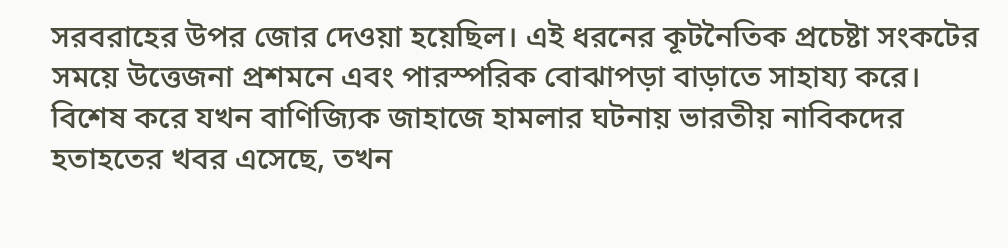সরবরাহের উপর জোর দেওয়া হয়েছিল। এই ধরনের কূটনৈতিক প্রচেষ্টা সংকটের সময়ে উত্তেজনা প্রশমনে এবং পারস্পরিক বোঝাপড়া বাড়াতে সাহায্য করে। বিশেষ করে যখন বাণিজ্যিক জাহাজে হামলার ঘটনায় ভারতীয় নাবিকদের হতাহতের খবর এসেছে, তখন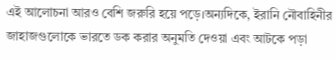এই আলোচনা আরও বেশি জরুরি হয়ে পড়ে।অন্যদিকে, ইরানি নৌবাহিনীর জাহাজগুলোকে ভারতে ডক করার অনুমতি দেওয়া এবং আটকে পড়া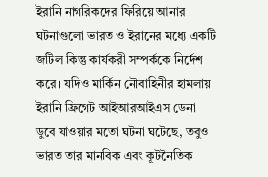ইরানি নাগরিকদের ফিরিয়ে আনার ঘটনাগুলো ভারত ও ইরানের মধ্যে একটি জটিল কিন্তু কার্যকরী সম্পর্ককে নির্দেশ করে। যদিও মার্কিন নৌবাহিনীর হামলায় ইরানি ফ্রিগেট আইআরআইএস ডেনা ডুবে যাওয়ার মতো ঘটনা ঘটেছে, তবুও ভারত তার মানবিক এবং কূটনৈতিক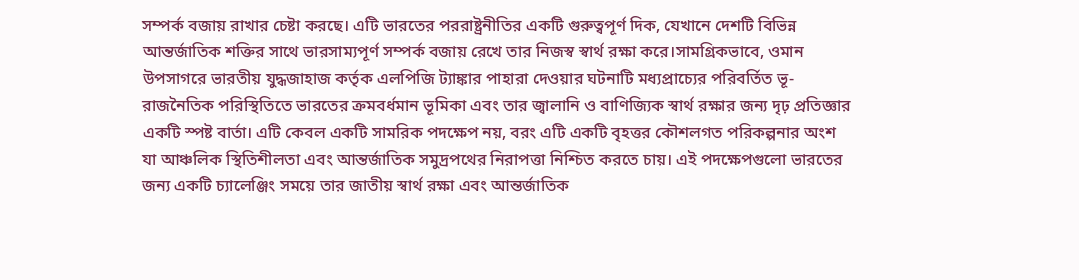সম্পর্ক বজায় রাখার চেষ্টা করছে। এটি ভারতের পররাষ্ট্রনীতির একটি গুরুত্বপূর্ণ দিক, যেখানে দেশটি বিভিন্ন আন্তর্জাতিক শক্তির সাথে ভারসাম্যপূর্ণ সম্পর্ক বজায় রেখে তার নিজস্ব স্বার্থ রক্ষা করে।সামগ্রিকভাবে, ওমান উপসাগরে ভারতীয় যুদ্ধজাহাজ কর্তৃক এলপিজি ট্যাঙ্কার পাহারা দেওয়ার ঘটনাটি মধ্যপ্রাচ্যের পরিবর্তিত ভূ-রাজনৈতিক পরিস্থিতিতে ভারতের ক্রমবর্ধমান ভূমিকা এবং তার জ্বালানি ও বাণিজ্যিক স্বার্থ রক্ষার জন্য দৃঢ় প্রতিজ্ঞার একটি স্পষ্ট বার্তা। এটি কেবল একটি সামরিক পদক্ষেপ নয়, বরং এটি একটি বৃহত্তর কৌশলগত পরিকল্পনার অংশ যা আঞ্চলিক স্থিতিশীলতা এবং আন্তর্জাতিক সমুদ্রপথের নিরাপত্তা নিশ্চিত করতে চায়। এই পদক্ষেপগুলো ভারতের জন্য একটি চ্যালেঞ্জিং সময়ে তার জাতীয় স্বার্থ রক্ষা এবং আন্তর্জাতিক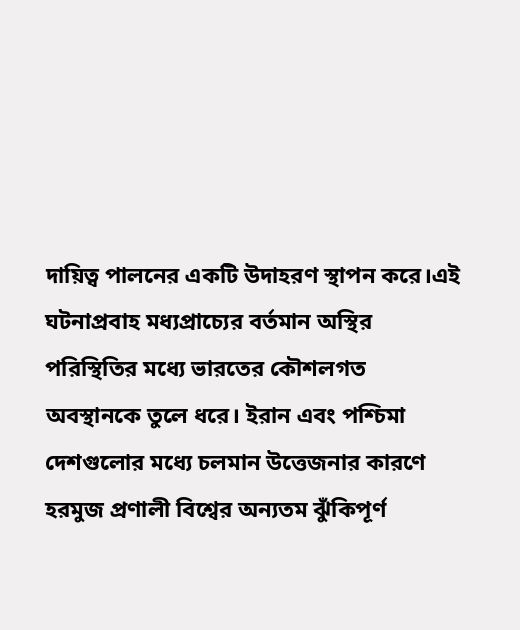দায়িত্ব পালনের একটি উদাহরণ স্থাপন করে।এই ঘটনাপ্রবাহ মধ্যপ্রাচ্যের বর্তমান অস্থির পরিস্থিতির মধ্যে ভারতের কৌশলগত অবস্থানকে তুলে ধরে। ইরান এবং পশ্চিমা দেশগুলোর মধ্যে চলমান উত্তেজনার কারণে হরমুজ প্রণালী বিশ্বের অন্যতম ঝুঁকিপূর্ণ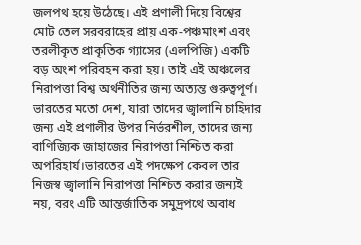জলপথ হয়ে উঠেছে। এই প্রণালী দিয়ে বিশ্বের মোট তেল সরবরাহের প্রায় এক-পঞ্চমাংশ এবং তরলীকৃত প্রাকৃতিক গ্যাসের (এলপিজি) একটি বড় অংশ পরিবহন করা হয়। তাই এই অঞ্চলের নিরাপত্তা বিশ্ব অর্থনীতির জন্য অত্যন্ত গুরুত্বপূর্ণ। ভারতের মতো দেশ, যারা তাদের জ্বালানি চাহিদার জন্য এই প্রণালীর উপর নির্ভরশীল, তাদের জন্য বাণিজ্যিক জাহাজের নিরাপত্তা নিশ্চিত করা অপরিহার্য।ভারতের এই পদক্ষেপ কেবল তার নিজস্ব জ্বালানি নিরাপত্তা নিশ্চিত করার জন্যই নয়, বরং এটি আন্তর্জাতিক সমুদ্রপথে অবাধ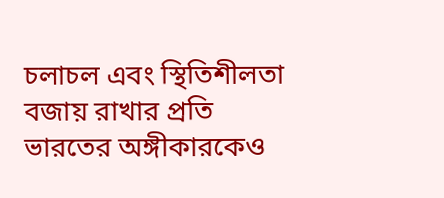চলাচল এবং স্থিতিশীলতা বজায় রাখার প্রতি ভারতের অঙ্গীকারকেও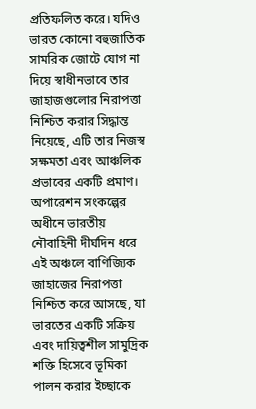প্রতিফলিত করে। যদিও ভারত কোনো বহুজাতিক সামরিক জোটে যোগ না দিয়ে স্বাধীনভাবে তার জাহাজগুলোর নিরাপত্তা নিশ্চিত করার সিদ্ধান্ত নিয়েছে, এটি তার নিজস্ব সক্ষমতা এবং আঞ্চলিক প্রভাবের একটি প্রমাণ। অপারেশন সংকল্পের অধীনে ভারতীয় নৌবাহিনী দীর্ঘদিন ধরে এই অঞ্চলে বাণিজ্যিক জাহাজের নিরাপত্তা নিশ্চিত করে আসছে, যা ভারতের একটি সক্রিয় এবং দায়িত্বশীল সামুদ্রিক শক্তি হিসেবে ভূমিকা পালন করার ইচ্ছাকে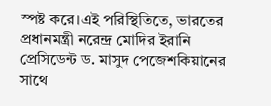স্পষ্ট করে।এই পরিস্থিতিতে, ভারতের প্রধানমন্ত্রী নরেন্দ্র মোদির ইরানি প্রেসিডেন্ট ড. মাসুদ পেজেশকিয়ানের সাথে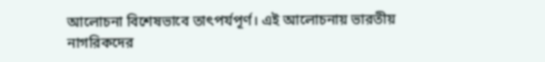আলোচনা বিশেষভাবে তাৎপর্যপূর্ণ। এই আলোচনায় ভারতীয় নাগরিকদের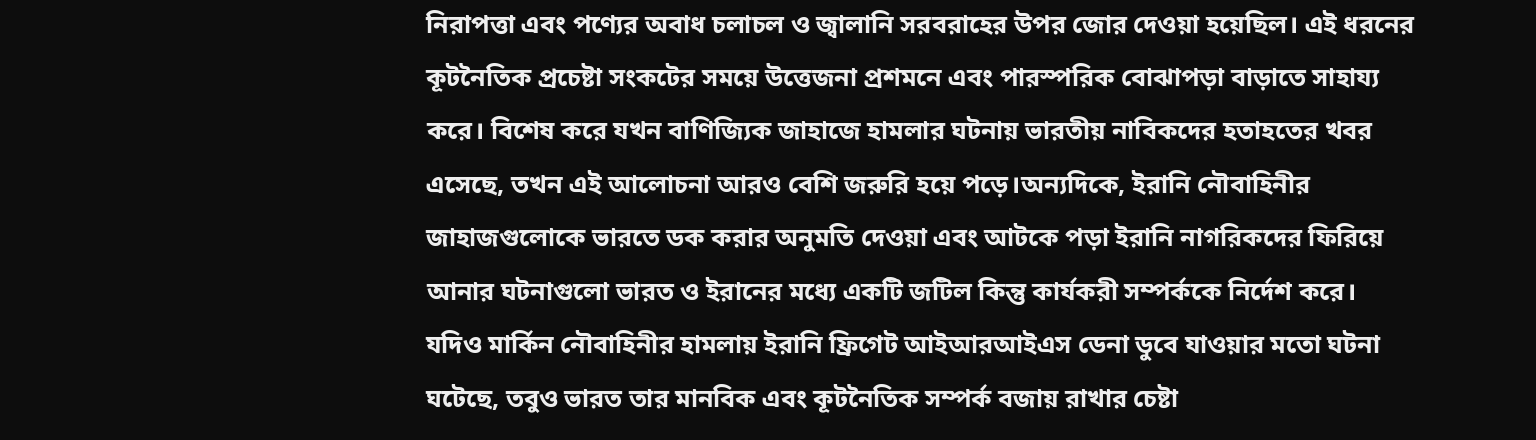নিরাপত্তা এবং পণ্যের অবাধ চলাচল ও জ্বালানি সরবরাহের উপর জোর দেওয়া হয়েছিল। এই ধরনের কূটনৈতিক প্রচেষ্টা সংকটের সময়ে উত্তেজনা প্রশমনে এবং পারস্পরিক বোঝাপড়া বাড়াতে সাহায্য করে। বিশেষ করে যখন বাণিজ্যিক জাহাজে হামলার ঘটনায় ভারতীয় নাবিকদের হতাহতের খবর এসেছে, তখন এই আলোচনা আরও বেশি জরুরি হয়ে পড়ে।অন্যদিকে, ইরানি নৌবাহিনীর জাহাজগুলোকে ভারতে ডক করার অনুমতি দেওয়া এবং আটকে পড়া ইরানি নাগরিকদের ফিরিয়ে আনার ঘটনাগুলো ভারত ও ইরানের মধ্যে একটি জটিল কিন্তু কার্যকরী সম্পর্ককে নির্দেশ করে। যদিও মার্কিন নৌবাহিনীর হামলায় ইরানি ফ্রিগেট আইআরআইএস ডেনা ডুবে যাওয়ার মতো ঘটনা ঘটেছে, তবুও ভারত তার মানবিক এবং কূটনৈতিক সম্পর্ক বজায় রাখার চেষ্টা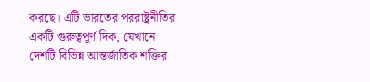করছে। এটি ভারতের পররাষ্ট্রনীতির একটি গুরুত্বপূর্ণ দিক, যেখানে দেশটি বিভিন্ন আন্তর্জাতিক শক্তির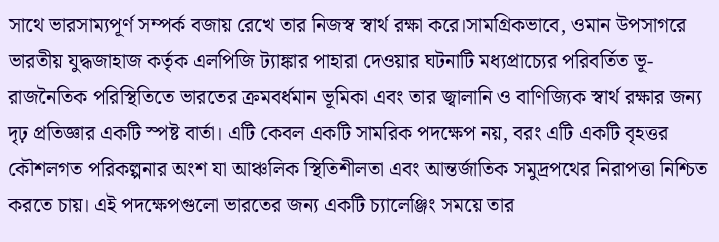সাথে ভারসাম্যপূর্ণ সম্পর্ক বজায় রেখে তার নিজস্ব স্বার্থ রক্ষা করে।সামগ্রিকভাবে, ওমান উপসাগরে ভারতীয় যুদ্ধজাহাজ কর্তৃক এলপিজি ট্যাঙ্কার পাহারা দেওয়ার ঘটনাটি মধ্যপ্রাচ্যের পরিবর্তিত ভূ-রাজনৈতিক পরিস্থিতিতে ভারতের ক্রমবর্ধমান ভূমিকা এবং তার জ্বালানি ও বাণিজ্যিক স্বার্থ রক্ষার জন্য দৃঢ় প্রতিজ্ঞার একটি স্পষ্ট বার্তা। এটি কেবল একটি সামরিক পদক্ষেপ নয়, বরং এটি একটি বৃহত্তর কৌশলগত পরিকল্পনার অংশ যা আঞ্চলিক স্থিতিশীলতা এবং আন্তর্জাতিক সমুদ্রপথের নিরাপত্তা নিশ্চিত করতে চায়। এই পদক্ষেপগুলো ভারতের জন্য একটি চ্যালেঞ্জিং সময়ে তার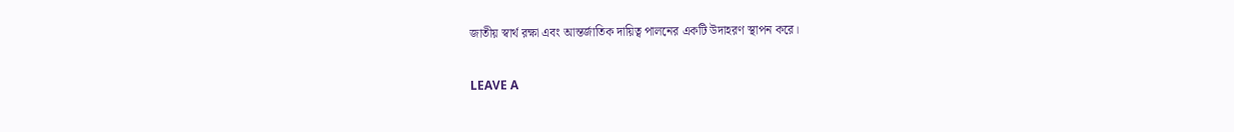জাতীয় স্বার্থ রক্ষা এবং আন্তর্জাতিক দায়িত্ব পালনের একটি উদাহরণ স্থাপন করে।

LEAVE A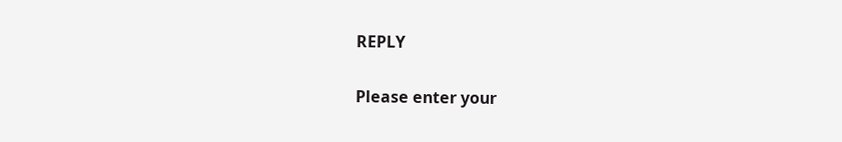REPLY

Please enter your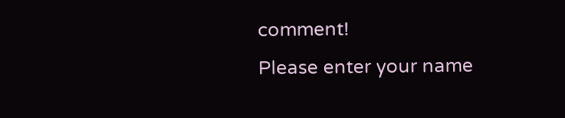comment!
Please enter your name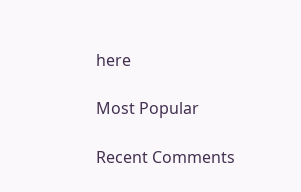here

Most Popular

Recent Comments